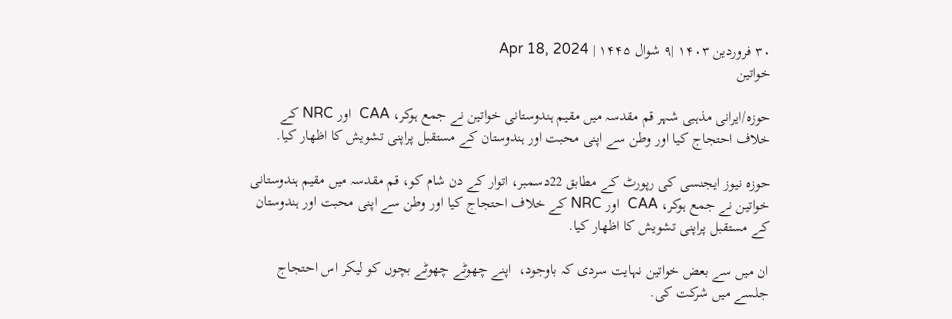۳۰ فروردین ۱۴۰۳ |۹ شوال ۱۴۴۵ | Apr 18, 2024
خواتین

حوزہ/ایرانی مذہبی شہر قم مقدسہ میں مقیم ہندوستانی خواتین نے جمع ہوکر، CAA  اور NRC کے خلاف احتجاج کیا اور وطن سے اپنی محبت اور ہندوستان کے مستقبل پراپنی تشویش کا اظھار کیا.

حوزه نیوز ایجنسی کی رپورٹ کے مطابق 22دسمبر، اتوار کے دن شام کو، قم مقدسہ میں مقیم ہندوستانی خواتین نے جمع ہوکر، CAA  اور NRC کے خلاف احتجاج کیا اور وطن سے اپنی محبت اور ہندوستان کے مستقبل پراپنی تشویش کا اظھار کیا.

ان میں سے بعض خواتین نہایت سردی کہ باوجود،  اپنے چھوٹے چھوٹے بچوں کو لیکر اس احتجاج جلسے میں شرکت کی.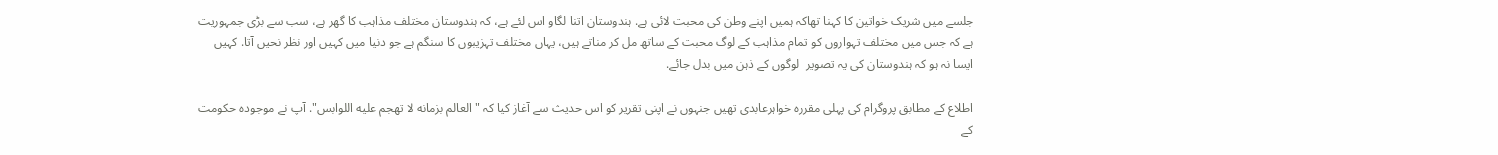جلسے میں شریک خواتین کا کہنا تھاکہ ہمیں اپنے وطن کی محبت لائی ہے. ہندوستان اتنا لگاو اس لئے ہے، کہ ہندوستان مختلف مذاہب کا گهر ہے، سب سے بڑی جمہوریت ہے کہ جس میں مختلف تہواروں کو تمام مذاہب کے لوگ محبت کے ساتھ مل کر مناتے ہیں، یہاں مختلف تہزیبوں کا سنگم ہے جو دنیا میں کہیں اور نظر نحیں آتا. کہیں ایسا نہ ہو کہ ہندوستان کی یہ تصویر  لوگوں کے ذہن میں بدل جائے.

اطلاع کے مطابق پروگرام کی پہلی مقررہ خواہرعابدی تھیں جنہوں نے اپنی تقریر کو اس حدیث سے آغاز کیا کہ "العالم بزمانه لا تهجم عليه اللوابس". آپ نے موجودہ حکومت کے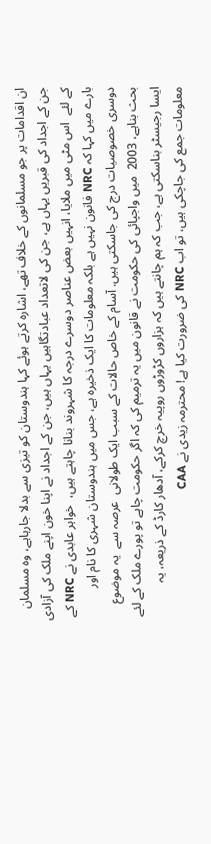ان اقدامات پر جو مسلمانوں کے خلاف تهے، اشارہ کرتے ہوئے کہا ہندوستان کو تیزی سے بدلا جارہاہے، وہ مسلمان جن کے اجداد کی قبریں یہاں ہے، جن کی لاتعداد عبادتگاہیں یہاں ہیں، جن کے اجداد نے اپنا خون اپنے ملک کی آزادی کے لئے  اس مٹی میں ملایا، انہیں بعض عناصر دوسرے درجہ کا شہروند بنانا چاہتے ہیں،  خواہر عابدی نے NRC کے بارے میں کہا کہ NRC فانون نہیں ہے بلکہ معلومات کا ایک ذخیرہ ہے، جس میں ہندوستان شہری کا نام اور دوسری خصوصیات درج کی جاسکتی ہیں. آسام کے خاص حالات کے سبب ایک طولانی  عرصہ سے  یہ موضوع بحث بناہے، 2003  میں واجپائی کی حکومت نے قانون میں یہ ترمیم کی کہ اگر حکومت چاہے تو پورے ملک کے لئے ایسا رجیسٹر بناسکتی ہے، جب کہ ہم چانتے ہیں کہ ہزاروں کڑوڑوں روپیہ خرچ کرکے، آدهار کارڈ کے ذریعہ، یہ معلومات جمع کی جاچکی ہیں، تو اب NRC کی ضرورت کیا ہے! محترمہ زیدی نے CAA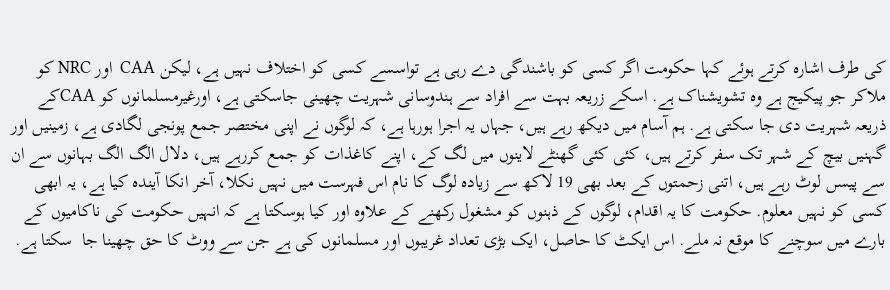کی طرف اشارہ کرتے ہوئے کہا حکومت اگر کسی کو باشندگی دے رہی ہے تواسسے کسی کو اختلاف نہیں ہے، لیکن CAA  اور NRC کو ملاکر جو پیکیج ہے وہ تشویشناک ہے. اسکے زریعہ بہت سے افراد سے ہندوسانی شہریت چهینی جاسکتی ہے، اورغیرمسلمانوں کو CAAکے ذریعہ شہریت دی جا سکتی ہے. ہم آسام میں دیکھ رہے ہیں، جہاں یہ اجرا ہورہا ہے، کہ لوگوں نے اپنی مختصر جمع پونجی لگادی ہے، زمینیں اور گہنیں بیچ کے شہر تک سفر کرتے ہیں، کئی کئی گهنٹے لاینوں میں لگ کے، اپنے کاغذات کو جمع کررہے ہیں، دلال الگ الگ بہانوں سے ان سے پیسں لوٹ رہے ہیں، اتنی زحمتوں کے بعد بهی 19 لاکھ سے زیادہ لوگ کا نام اس فہرست میں نہیں نکلا، آخر انکا آیندہ کیا ہے، یہ ابهی کسی کو نہیں معلوم. حکومت کا یہ اقدام، لوگوں کے ذہنوں کو مشغول رکهنے کے علاوہ اور کیا ہوسکتا ہے کہ انہیں حکومت کی ناکامیوں کے بارے میں سوچنے کا موقع نہ ملے. اس ایکٹ کا حاصل، ایک بڑی تعداد غریبوں اور مسلمانوں کی ہے جن سے ووٹ کا حق چهینا جا  سکتا ہے.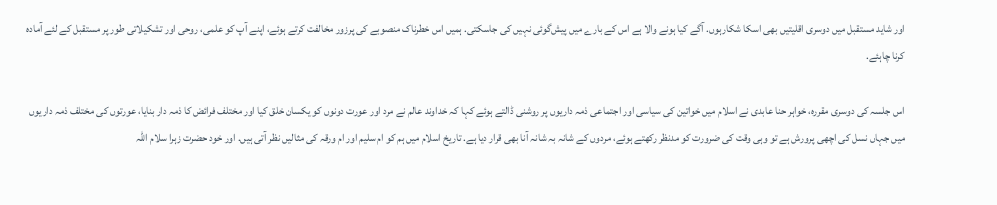اور شاید مستقبل میں دوسری اقلیتیں بھی اسکا شکارہوں. آگے کیا ہونے والا ہے اس کے بارے میں پیش‌گوئی نہیں کی جاسکتی. ہمیں اس خطرناک منصوبے کی پرزور مخالفت کرتے ہوئے، اپنے آپ کو علمی، روحی اور تشکیلاتی طور پر مستقبل کے لئے آمادہ کرنا چاہئے.

اس جلسہ کی دوسری مقررہ، خواہر حنا عابدی نے اسلام میں خواتین کی سیاسی اور اجتماعی ذمہ داریوں پر روشنی ڈالتے ہوئے کہا کہ خداوند عالم نے مرد اور عورت دونوں کو یکسان خلق کیا اور مختلف فرائض کا ذمہ دار بنایا، عورتوں کی مختلف ذمہ داریوں میں جہاں نسل کی اچهی پرورش ہے تو وہی وقت کی ضرورت کو مدنظر رکهتے ہوئے، مردوں کے شانہ بہ شانہ آنا بهی قرار دیا ہے. تاریخ اسلام میں ہم کو ام سلیم اور ام ورقہ کی مثالیں نظر آتی ہیں. اور خود حضرت زہرا سلام اللہ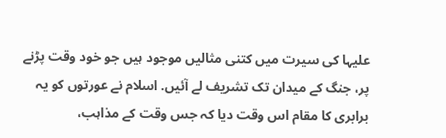علیہا کی سیرت میں کتنی مثالیں موجود ہیں جو خود وقت پڑنے پر، جنگ کے میدان تک تشریف لے آئیں. اسلام نے عورتوں کو یہ برابری کا مقام اس وقت دیا کہ جس وقت کے مذاہب،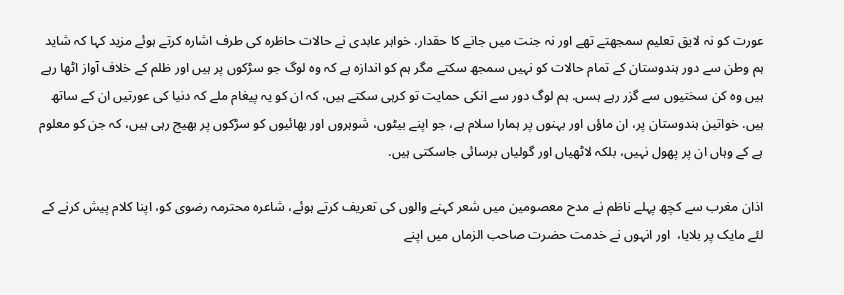عورت کو نہ لایق تعلیم سمجهتے تهے اور نہ جنت میں جانے کا حقدار. خواہر عابدی نے حالات حاظرہ کی طرف اشارہ کرتے ہوئے مزید کہا کہ شاید ہم وطن سے دور ہندوستان کے تمام حالات کو نہیں سمجھ سکتے مگر ہم کو اندازہ ہے کہ وہ لوگ جو سڑکوں پر ہیں اور ظلم کے خلاف آواز اٹها رہے ہیں وہ کن سختیوں سے گزر رہے ہسں. ہم لوگ دور سے انکی حمایت تو کرہی سکتے ہیں، کہ ان کو یہ پیغام ملے کہ دنیا کی عورتیں ان کے ساتھ ہیں. خواتین ہندوستان پر، ان ماؤں اور بہنوں پر ہمارا سلام ہے، جو اپنے بیٹوں، شوہروں اور بهائیوں کو سڑکوں پر بهیج رہی ہیں، کہ جن کو معلوم ہے کے وہاں ان پر پهول نہیں، بلکہ لاٹهیاں اور گولیاں برسائی جاسکتی ہیں.

اذان مغرب سے کچھ پہلے ناظم نے مدح معصومین میں شعر کہنے والوں کی تعریف کرتے ہوئے، شاعرہ محترمہ رضوی کو، اپنا کلام پیش کرنے کے لئے مایک پر بلایا،  اور انہوں نے خدمت حضرت صاحب الزماں میں اپنے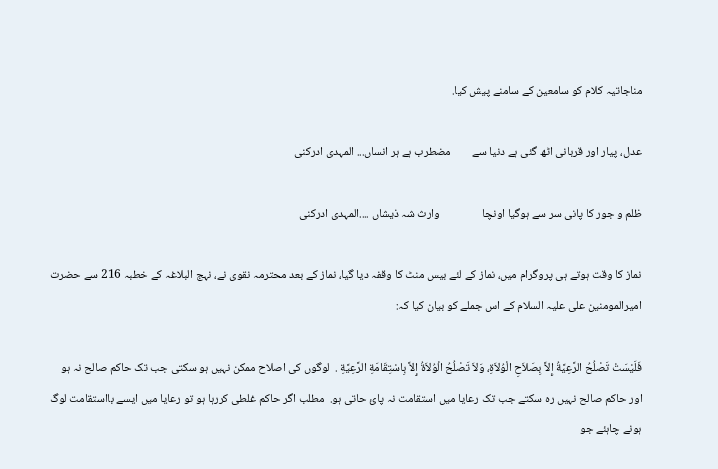مناجاتیہ کلام کو سامعین کے سامنے پیش کیا.

عدل، پیار اور قربانی اٹھ گئی ہے دنیا سے        مضطرب ہے ہر انساں... المہدی ادرکنی

ظلم و جور کا پانی سر سے ہوگیا اونچا                وارث شہ ذیشاں ....المہدی ادرکنی

نماز کا وقت ہوتے ہی پروگرام میں، نماز کے لئے بیس منٹ کا وقفہ دیا گیا، نماز کے بعد محترمہ نقوی نے، نہج البلاغہ کے خطبہ 216 سے حضرت امیرالمومنین علی علیہ السلام کے اس جملے کو بیان کیا کہ:

فَلَيْسَتْ تَصْلُحُ الرَّعِيَّةُ إِلاَّ بِصَلاَحِ الْوُلاَةِ، وَلاَ تَصْلُحُ الْوُلاَةُ إِلاَّ بِاسْتِقَامَةِ الرَّعِيَّةِ .  لوگوں کی اصلاح ممکن نہیں ہو سکتی جب تک حاکم صالح نہ ہو اور حاکم صالح نہیں رہ سکتے جب تک رعایا میں استقامت نہ پائ حاتی ہو.  مطلب اگر حاکم غلطی کررہا ہو تو رعایا میں ایسے بااستقامت لوگ ہونے چاہئے جو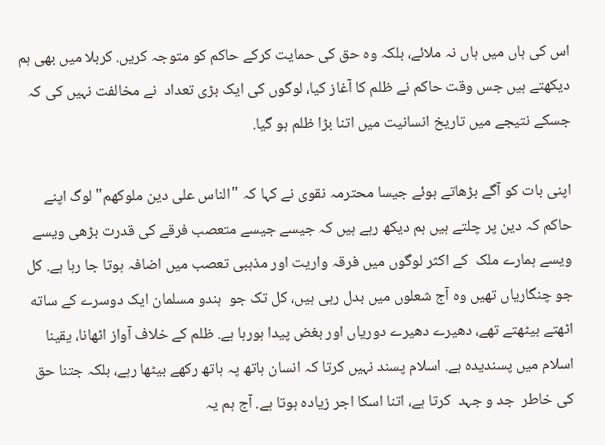اس کی ہاں میں ہاں نہ ملائے، بلکہ وہ حق کی حمایت کرکے حاکم کو متوجہ کریں. کربلا میں بهی ہم دیکهتے ہیں جس وقت حاکم نے ظلم کا آغاز کیا، لوگوں کی ایک بڑی تعداد  نے مخالفت نہیں کی کہ جسکے نتیجے میں تاریخ انسانیت میں اتنا بڑا ظلم ہو گیا.

اپنی بات کو آگے بڑھاتے ہوئے جیسا محترمہ نقوی نے کہا کہ "الناس علی دین ملوکهم" لوگ اپنے حاکم کہ دین پر چلتے ہیں ہم دیکھ رہے ہیں کہ جیسے جیسے متعصب فرقے کی قدرت بڑھی ویسے ویسے ہمارے ملک  کے اکثر لوگوں میں فرقہ واریت اور مذہبی تعصب میں اضافہ ہوتا جا رہا ہے. کل جو چنگاریاں تھیں وہ آج شعلوں میں بدل رہی ہیں، کل تک جو  ہندو مسلمان ایک دوسرے کے ساته اٹهتے بیٹهتے تهے، دھیرے دھیرے دوریاں اور بغض پیدا ہورہا ہے. ظلم کے خلاف آواز اٹهانا، یقینا اسلام میں پسندیدہ ہے. اسلام پسند نہیں کرتا کہ انسان ہاتھ پہ ہاتھ رکھے بیٹها رہے، بلکہ جتنا حق کی خاطر  جد و جہد  کرتا ہے، اتنا اسکا اجر زیادہ ہوتا ہے. آج ہم یہ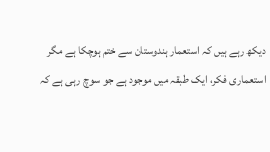دیکھ رہے ہیں کہ استعمار ہندوستان سے ختم ہوچکا ہے مگر استعماری فکر، ایک طبقہ میں موجود ہے جو سوچ رہی ہے کہ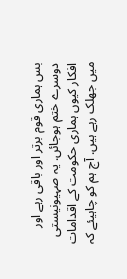بس ہماری قوم برتر اور باقی رہے اور دوسرے ختم ہوجائں. یہ صہیونیستی افکار کیوں ہماری حکومت کے اقدامات میں جهلک رہے ہیں. آج ہم کو چاہیئے کہ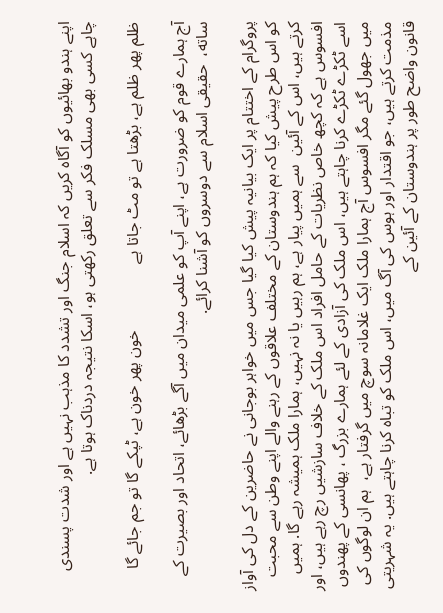اپنے ہندو بهائیوں کو آگاہ کریں کہ اسلام جنگ اور تشدد کا مذہب نہیں ہے اور شدت پسندی چاہے کسی بهی مسلک فکر سے تعلق رکهتی ہو، اسکا نتیجہ دردناک ہوتا ہے.

ظلم پهر ظلم ہے، بڑهتا ہے تو مٹ جاتا ہے                خون پهر خون ہے، ٹپکے گا تو جم جائے گا

آج ہمارے قوم کو ضرورت ہے، اپنے آپ کو علمی میدان میں آگے بڑهائے، اتحاد اور بصیرت کے ساته،  حقیقی اسلام سے دوسروں کو آشنا کرائے.

پروگرام کے اختتام پر ایک بیانیہ پیش کیا گیا جس میں خواہر بوجانی نے حاضرین کے دل کی آواز کو اس طرح پیش کیا کہ ہم ہندوستان کے مختلف علاقوں کے رہنے والے اپنے وطن سے محبت کرتے ہیں، اس کے آئین  سے ہمیں پیار ہے، ہم رہیں یا نہ نہیں، ہمارا ملک ہمیشہ رہے گا. ہمیں افسوس ہے کہ کچھ خاص نظریات کے حامل افراد اس ملک کے خلاف سازشیں رچ رہے ہیں، اور اسے ٹکڑے ٹکڑے کرنا چاہتے ہیں، اس ملک کی آزادی کے لئے ہمارے بزرگ ، پهانسی کے پهندوں میں جهول گئے مگر افسوس آج ہمارا ملک ایک غلامانہ سوچ میں گرفتار ہے،  ہم ان لوگوں کی مذمت کرتے ہیں، جو اقتدار اور ہوس کی آگ میں، اس ملک کو تباہ کرنا چاہتے ہیں. یہ شہریتی قانون واضح طور پر ہندوستان کے آئین کے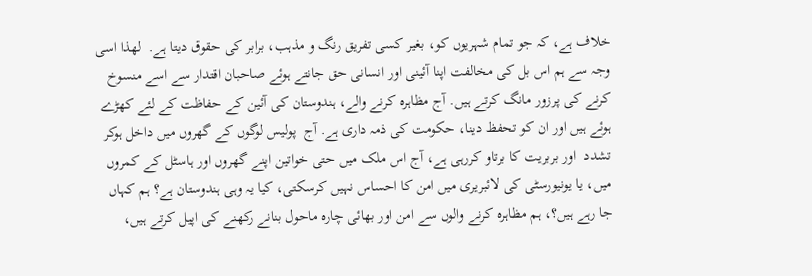خلاف ہے، کہ جو تمام شہریوں کو، بغیر کسی تفریق رنگ و مذہب، برابر کی حقوق دیتا ہے.  لهذا اسی وجہ سے ہم اس بل کی مخالفت اپنا آئینی اور انسانی حق جانتے ہوئے صاحبان اقتدار سے اسے منسوخ کرنے کی پرزور مانگ کرتے ہیں. آج مظاہرہ کرنے والے، ہندوستان کی آئین کے حفاظت کے لئے کهڑے ہوئے ہیں اور ان کو تحفظ دینا، حکومت کی ذمہ داری ہے. آج  پولیس لوگوں کے گهروں میں داخل ہوکر تشدد  اور بربریت کا برتاو کررہی ہے، آج اس ملک میں حتی خواتین اپنے گهروں اور ہاسٹل کے کمروں میں، یا یونیورسٹی کی لائبریری میں امن کا احساس نہیں کرسکتی، کیا یہ وہی ہندوستان ہے؟ ہم کہاں جا رہے ہیں؟، ہم مظاہرہ کرنے والوں سے امن اور بهائی چارہ ماحول بنانے رکهنے کی اپیل کرتے ہیں،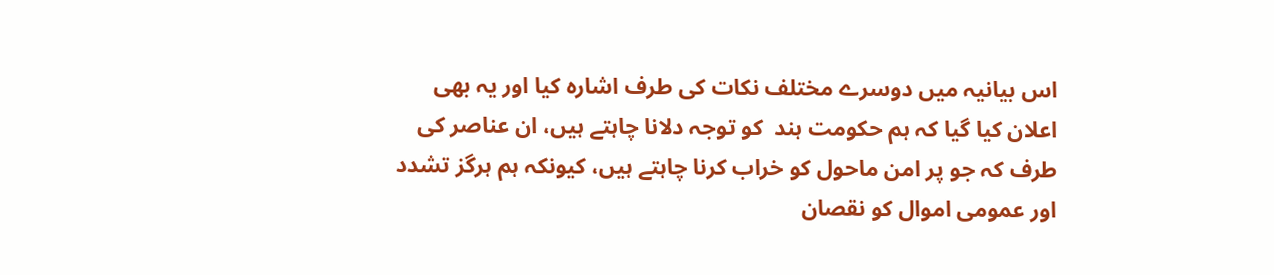اس بیانیہ میں دوسرے مختلف نکات کی طرف اشارہ کیا اور یہ بهی اعلان کیا گیا کہ ہم حکومت ہند  کو توجہ دلانا چاہتے ہیں، ان عناصر کی طرف کہ جو پر امن ماحول کو خراب کرنا چاہتے ہیں، کیونکہ ہم ہرگز تشدد اور عمومی اموال کو نقصان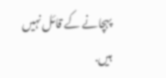پہچانے کے قائل نہیں ہیں.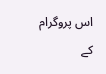اس پروگرام کے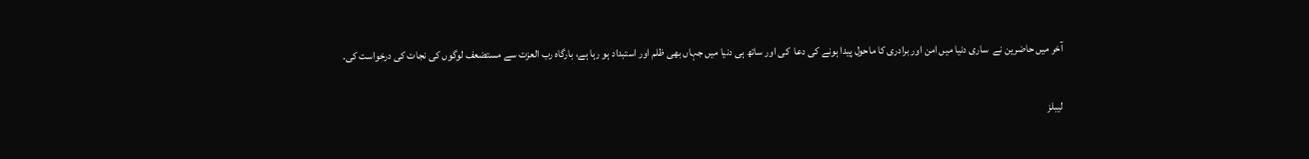آخر میں حاضرین نے  ساری دنیا میں امن اور برادری کا ماحول پیدا ہونے کی دعا  کی اور ساتھ ہی دنیا میں جہاں بهی ظلم اور استبداد ہو رہا ہے، بارگاہ رب العزت سے مستضعف لوگوں کی نجات کی درخواست کی.

لیبلز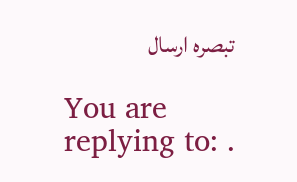تبصرہ ارسال

You are replying to: .